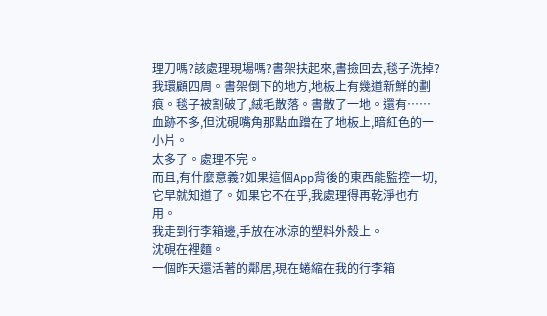理刀嗎?該處理現場嗎?書架扶起來,書撿回去,毯子洗掉?
我環顧四周。書架倒下的地方,地板上有幾道新鮮的劃痕。毯子被割破了,絨毛散落。書散了一地。還有……血跡不多,但沈硯嘴角那點血蹭在了地板上,暗紅色的一小片。
太多了。處理不完。
而且,有什麼意義?如果這個App背後的東西能監控一切,它早就知道了。如果它不在乎,我處理得再乾淨也冇用。
我走到行李箱邊,手放在冰涼的塑料外殼上。
沈硯在裡麵。
一個昨天還活著的鄰居,現在蜷縮在我的行李箱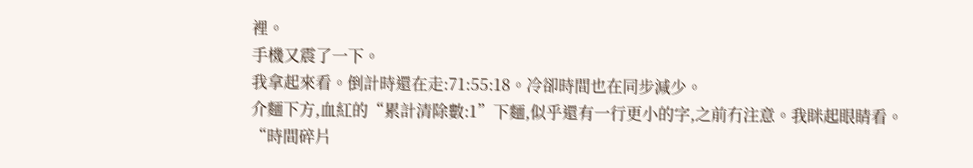裡。
手機又震了一下。
我拿起來看。倒計時還在走:71:55:18。冷卻時間也在同步減少。
介麵下方,血紅的“累計清除數:1”下麵,似乎還有一行更小的字,之前冇注意。我眯起眼睛看。
“時間碎片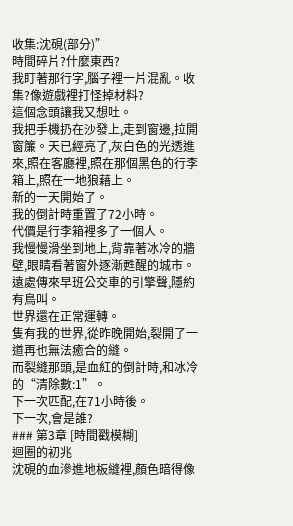收集:沈硯(部分)”
時間碎片?什麼東西?
我盯著那行字,腦子裡一片混亂。收集?像遊戲裡打怪掉材料?
這個念頭讓我又想吐。
我把手機扔在沙發上,走到窗邊,拉開窗簾。天已經亮了,灰白色的光透進來,照在客廳裡,照在那個黑色的行李箱上,照在一地狼藉上。
新的一天開始了。
我的倒計時重置了72小時。
代價是行李箱裡多了一個人。
我慢慢滑坐到地上,背靠著冰冷的牆壁,眼睛看著窗外逐漸甦醒的城市。遠處傳來早班公交車的引擎聲,隱約有鳥叫。
世界還在正常運轉。
隻有我的世界,從昨晚開始,裂開了一道再也無法癒合的縫。
而裂縫那頭,是血紅的倒計時,和冰冷的“清除數:1”。
下一次匹配,在71小時後。
下一次,會是誰?
### 第3章 [時間戳模糊]
迴圈的初兆
沈硯的血滲進地板縫裡,顏色暗得像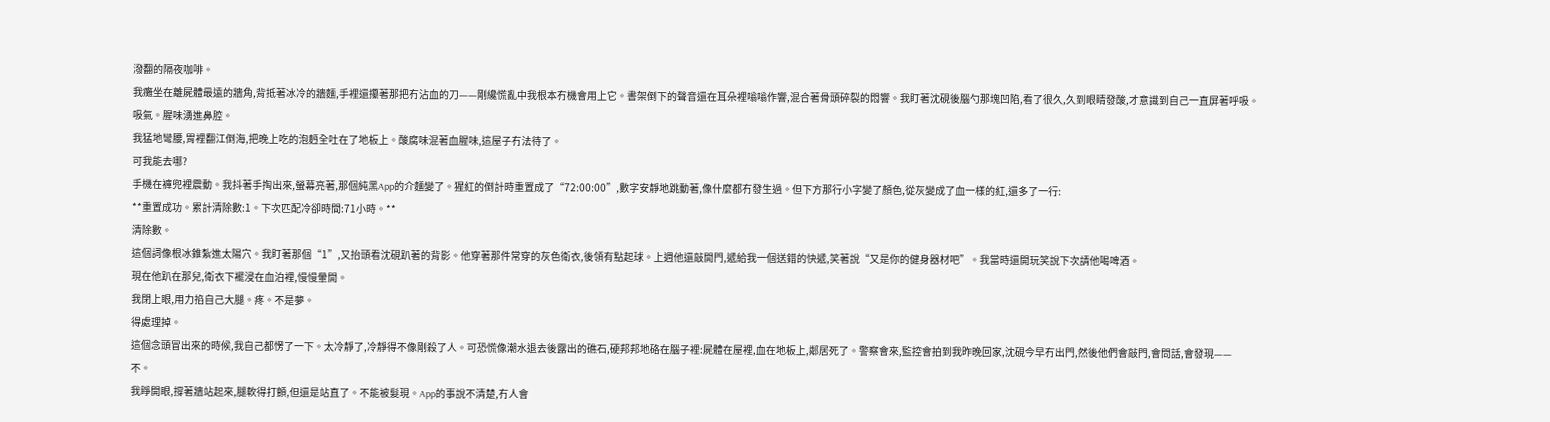潑翻的隔夜咖啡。
我癱坐在離屍體最遠的牆角,背抵著冰冷的牆麵,手裡還攥著那把冇沾血的刀——剛纔慌亂中我根本冇機會用上它。書架倒下的聲音還在耳朵裡嗡嗡作響,混合著骨頭碎裂的悶響。我盯著沈硯後腦勺那塊凹陷,看了很久,久到眼睛發酸,才意識到自己一直屏著呼吸。
吸氣。腥味湧進鼻腔。
我猛地彎腰,胃裡翻江倒海,把晚上吃的泡麪全吐在了地板上。酸腐味混著血腥味,這屋子冇法待了。
可我能去哪?
手機在褲兜裡震動。我抖著手掏出來,螢幕亮著,那個純黑App的介麵變了。猩紅的倒計時重置成了“72:00:00”,數字安靜地跳動著,像什麼都冇發生過。但下方那行小字變了顏色,從灰變成了血一樣的紅,還多了一行:
**重置成功。累計清除數:1。下次匹配冷卻時間:71小時。**
清除數。
這個詞像根冰錐紮進太陽穴。我盯著那個“1”,又抬頭看沈硯趴著的背影。他穿著那件常穿的灰色衛衣,後領有點起球。上週他還敲開門,遞給我一個送錯的快遞,笑著說“又是你的健身器材吧”。我當時還開玩笑說下次請他喝啤酒。
現在他趴在那兒,衛衣下襬浸在血泊裡,慢慢暈開。
我閉上眼,用力掐自己大腿。疼。不是夢。
得處理掉。
這個念頭冒出來的時候,我自己都愣了一下。太冷靜了,冷靜得不像剛殺了人。可恐慌像潮水退去後露出的礁石,硬邦邦地硌在腦子裡:屍體在屋裡,血在地板上,鄰居死了。警察會來,監控會拍到我昨晚回家,沈硯今早冇出門,然後他們會敲門,會問話,會發現——
不。
我睜開眼,撐著牆站起來,腿軟得打顫,但還是站直了。不能被髮現。App的事說不清楚,冇人會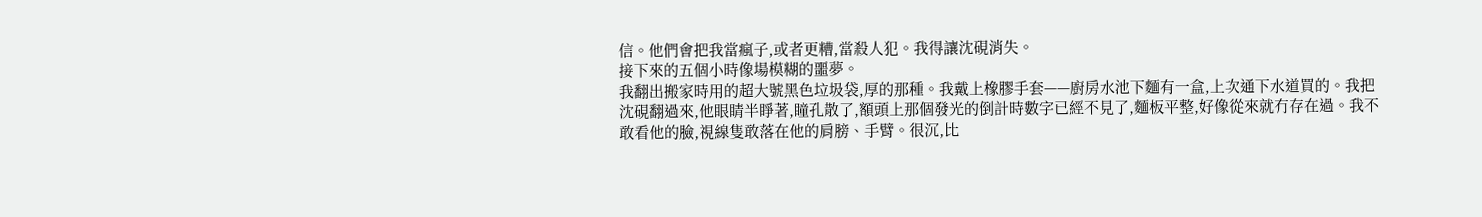信。他們會把我當瘋子,或者更糟,當殺人犯。我得讓沈硯消失。
接下來的五個小時像場模糊的噩夢。
我翻出搬家時用的超大號黑色垃圾袋,厚的那種。我戴上橡膠手套——廚房水池下麵有一盒,上次通下水道買的。我把沈硯翻過來,他眼睛半睜著,瞳孔散了,額頭上那個發光的倒計時數字已經不見了,麵板平整,好像從來就冇存在過。我不敢看他的臉,視線隻敢落在他的肩膀、手臂。很沉,比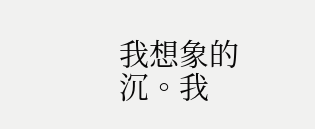我想象的沉。我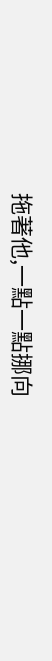拖著他,一點一點挪向